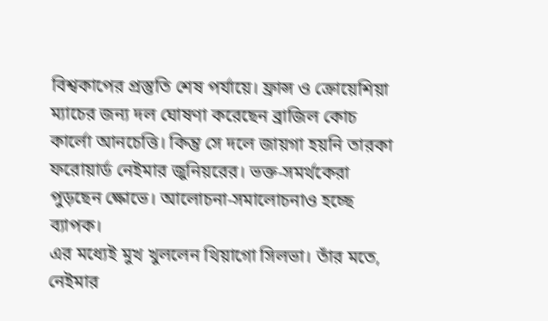বিশ্বকাপের প্রস্তুতি শেষ পর্যায়ে। ফ্রান্স ও ক্রোয়েশিয়া ম্যাচের জন্য দল ঘোষণা করেছেন ব্রাজিল কোচ কার্লো আনচেত্তি। কিন্তু সে দলে জায়গা হয়নি তারকা ফরোয়ার্ড নেইমার জুনিয়রের। ভক্ত-সমর্থকেরা পুড়ছেন ক্ষোভে। আলোচনা-সমালোচনাও হচ্ছে ব্যাপক।
এর মধ্যেই মুখ খুললেন থিয়াগো সিলভা। তাঁর মতে, নেইমার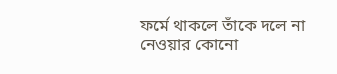ফর্মে থাকলে তাঁকে দলে না নেওয়ার কোনো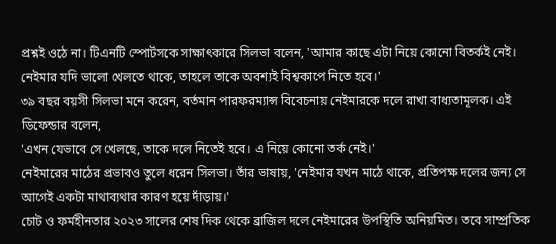প্রশ্নই ওঠে না। টিএনটি স্পোর্টসকে সাক্ষাৎকারে সিলভা বলেন, 'আমার কাছে এটা নিয়ে কোনো বিতর্কই নেই। নেইমার যদি ভালো খেলতে থাকে, তাহলে তাকে অবশ্যই বিশ্বকাপে নিতে হবে।'
৩৯ বছর বয়সী সিলভা মনে করেন, বর্তমান পারফরম্যান্স বিবেচনায় নেইমারকে দলে রাখা বাধ্যতামূলক। এই ডিফেন্ডার বলেন,
'এখন যেভাবে সে খেলছে, তাকে দলে নিতেই হবে। এ নিয়ে কোনো তর্ক নেই।'
নেইমারের মাঠের প্রভাবও তুলে ধরেন সিলভা। তাঁর ভাষায়, 'নেইমার যখন মাঠে থাকে, প্রতিপক্ষ দলের জন্য সে আগেই একটা মাথাব্যথার কারণ হয়ে দাঁড়ায়।'
চোট ও ফর্মহীনতার ২০২৩ সালের শেষ দিক থেকে ব্রাজিল দলে নেইমারের উপস্থিতি অনিয়মিত। তবে সাম্প্রতিক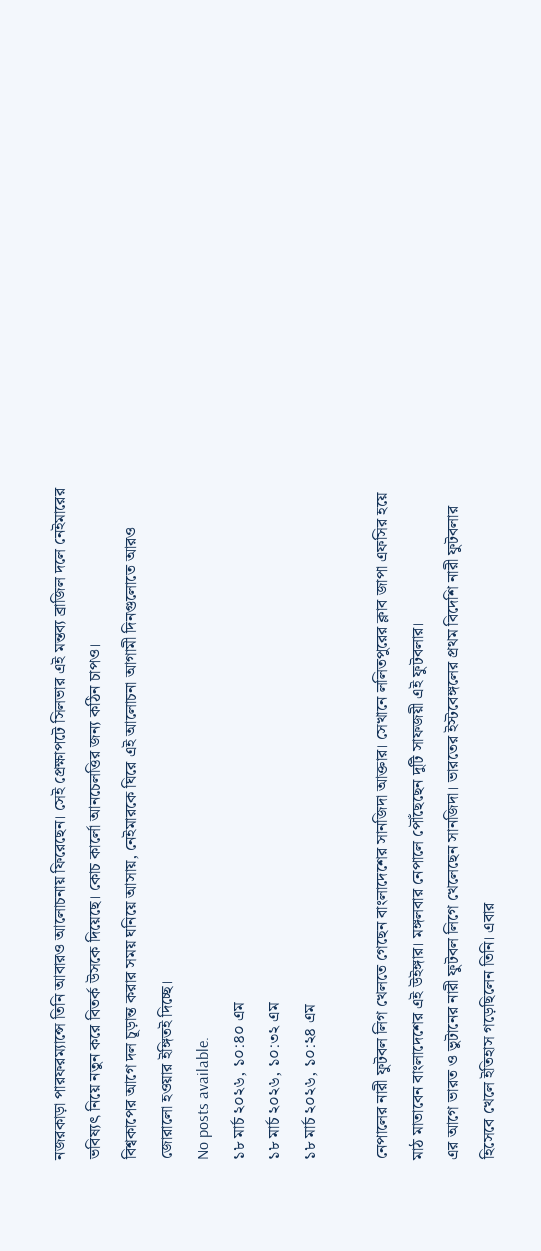নজরকাড়া পারফরম্যান্সে তিনি আবারও আলোচনায় ফিরেছেন। সেই প্রেক্ষাপটে সিলভার এই মন্তব্য ব্রাজিল দলে নেইমারের ভবিষ্যৎ নিয়ে নতুন করে বিতর্ক উসকে দিয়েছে। কোচ কার্লো আনচেলত্তির জন্য কঠিন চাপও।
বিশ্বকাপের আগে দল চূড়ান্ত করার সময় ঘনিয়ে আসায়, নেইমারকে ঘিরে এই আলোচনা আগামী দিনগুলোতে আরও জোরালো হওয়ার ইঙ্গিতই দিচ্ছে।
No posts available.
১৮ মার্চ ২০২৬, ১০:৪০ এম
১৮ মার্চ ২০২৬, ১০:৩২ এম
১৮ মার্চ ২০২৬, ১০:২৪ এম

নেপালের নারী ফুটবল লিগ খেলতে গেছেন বাংলাদেশের সানজিদা আক্তার। সেখানে ললিতপুরের ক্লাব জাপা এফসির হয়ে মাঠ মাতাবেন বাংলাদেশের এই উইঙ্গার। মঙ্গলবার নেপালে পৌঁছেছেন দুটি সাফজয়ী এই ফুটবলার।
এর আগে ভারত ও ভুটানের নারী ফুটবল লিগে খেলেছেন সানজিদা। ভারতের ইস্টবেঙ্গলের প্রথম বিদেশি নারী ফুটবলার হিসেবে খেলে ইতিহাস গড়েছিলেন তিনি। এবার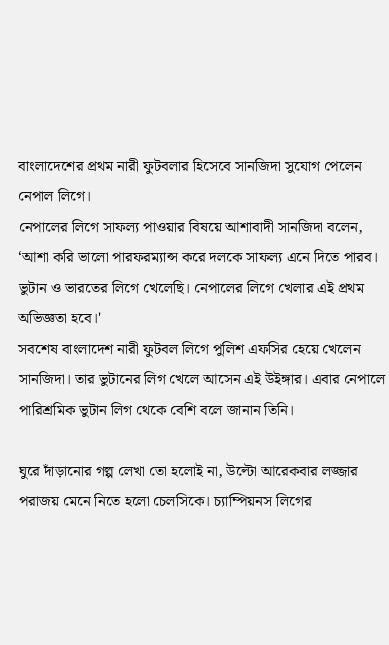বাংলাদেশের প্রথম নারী ফুটবলার হিসেবে সানজিদা সুযোগ পেলেন নেপাল লিগে।
নেপালের লিগে সাফল্য পাওয়ার বিষয়ে আশাবাদী সানজিদা বলেন, ‘আশা করি ভালো পারফরম্যান্স করে দলকে সাফল্য এনে দিতে পারব। ভুটান ও ভারতের লিগে খেলেছি। নেপালের লিগে খেলার এই প্রথম অভিজ্ঞতা হবে।'
সবশেষ বাংলাদেশ নারী ফুটবল লিগে পুলিশ এফসির হেয়ে খেলেন সানজিদা। তার ভুটানের লিগ খেলে আসেন এই উইঙ্গার। এবার নেপালে পারিশ্রমিক ভুটান লিগ থেকে বেশি বলে জানান তিনি।

ঘুরে দাঁড়ানোর গল্প লেখা তো হলোই না, উল্টো আরেকবার লজ্জার পরাজয় মেনে নিতে হলো চেলসিকে। চ্যাম্পিয়নস লিগের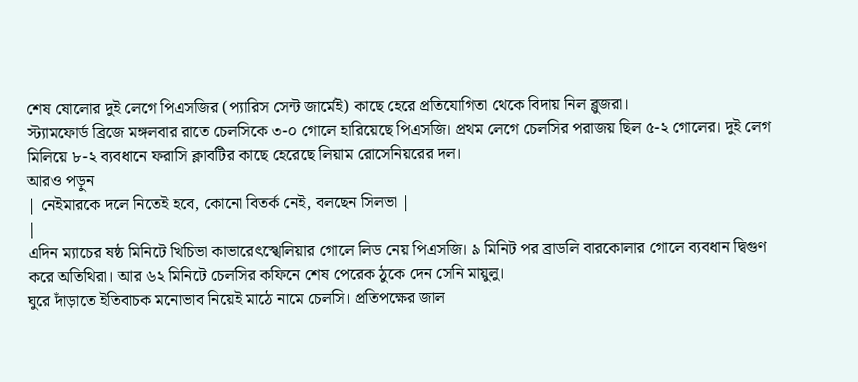শেষ ষোলোর দুই লেগে পিএসজির (প্যারিস সেন্ট জার্মেই) কাছে হেরে প্রতিযোগিতা থেকে বিদায় নিল ব্লুজরা।
স্ট্যামফোর্ড ব্রিজে মঙ্গলবার রাতে চেলসিকে ৩-০ গোলে হারিয়েছে পিএসজি। প্রথম লেগে চেলসির পরাজয় ছিল ৫-২ গোলের। দুই লেগ মিলিয়ে ৮-২ ব্যবধানে ফরাসি ক্লাবটির কাছে হেরেছে লিয়াম রোসেনিয়রের দল।
আরও পড়ুন
| নেইমারকে দলে নিতেই হবে, কোনো বিতর্ক নেই, বলছেন সিলভা |
|
এদিন ম্যাচের ষষ্ঠ মিনিটে খিচিভা কাভারেৎস্খেলিয়ার গোলে লিড নেয় পিএসজি। ৯ মিনিট পর ব্রাডলি বারকোলার গোলে ব্যবধান দ্বিগুণ করে অতিথিরা। আর ৬২ মিনিটে চেলসির কফিনে শেষ পেরেক ঠুকে দেন সেনি মায়ুলু।
ঘুরে দাঁড়াতে ইতিবাচক মনোভাব নিয়েই মাঠে নামে চেলসি। প্রতিপক্ষের জাল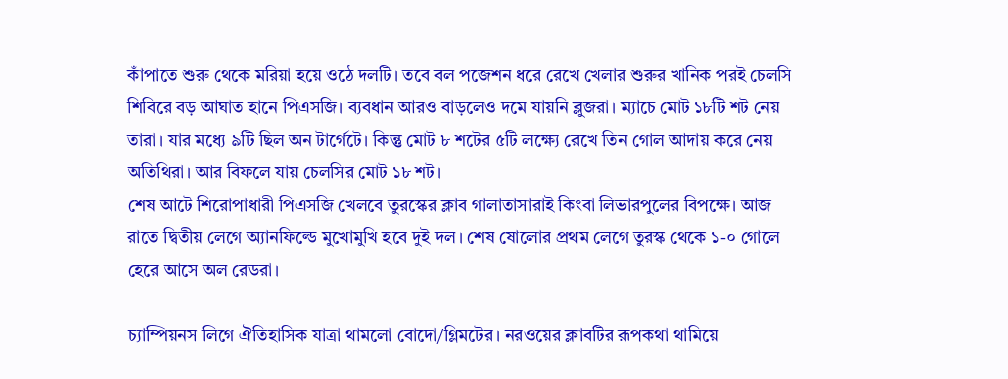কাঁপাতে শুরু থেকে মরিয়া হয়ে ওঠে দলটি। তবে বল পজেশন ধরে রেখে খেলার শুরুর খানিক পরই চেলসি শিবিরে বড় আঘাত হানে পিএসজি। ব্যবধান আরও বাড়লেও দমে যায়নি ব্লুজরা। ম্যাচে মোট ১৮টি শট নেয় তারা। যার মধ্যে ৯টি ছিল অন টার্গেটে। কিন্তু মোট ৮ শটের ৫টি লক্ষ্যে রেখে তিন গোল আদায় করে নেয় অতিথিরা। আর বিফলে যায় চেলসির মোট ১৮ শট।
শেষ আটে শিরোপাধারী পিএসজি খেলবে তুরস্কের ক্লাব গালাতাসারাই কিংবা লিভারপুলের বিপক্ষে। আজ রাতে দ্বিতীয় লেগে অ্যানফিল্ডে মুখোমুখি হবে দুই দল। শেষ ষোলোর প্রথম লেগে তুরস্ক থেকে ১-০ গোলে হেরে আসে অল রেডরা।

চ্যাম্পিয়নস লিগে ঐতিহাসিক যাত্রা থামলো বোদো/গ্লিমটের। নরওয়ের ক্লাবটির রূপকথা থামিয়ে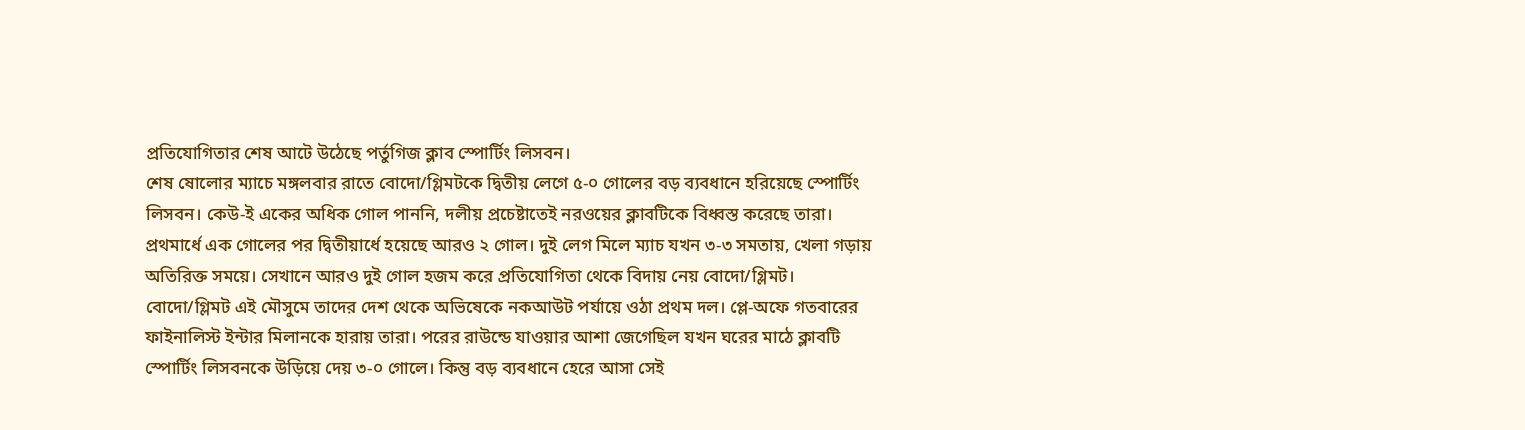প্রতিযোগিতার শেষ আটে উঠেছে পর্তুগিজ ক্লাব স্পোর্টিং লিসবন।
শেষ ষোলোর ম্যাচে মঙ্গলবার রাতে বোদো/গ্লিমটকে দ্বিতীয় লেগে ৫-০ গোলের বড় ব্যবধানে হরিয়েছে স্পোর্টিং লিসবন। কেউ-ই একের অধিক গোল পাননি, দলীয় প্রচেষ্টাতেই নরওয়ের ক্লাবটিকে বিধ্বস্ত করেছে তারা। প্রথমার্ধে এক গোলের পর দ্বিতীয়ার্ধে হয়েছে আরও ২ গোল। দুই লেগ মিলে ম্যাচ যখন ৩-৩ সমতায়, খেলা গড়ায় অতিরিক্ত সময়ে। সেখানে আরও দুই গোল হজম করে প্রতিযোগিতা থেকে বিদায় নেয় বোদো/গ্লিমট।
বোদো/গ্লিমট এই মৌসুমে তাদের দেশ থেকে অভিষেকে নকআউট পর্যায়ে ওঠা প্রথম দল। প্লে‑অফে গতবারের ফাইনালিস্ট ইন্টার মিলানকে হারায় তারা। পরের রাউন্ডে যাওয়ার আশা জেগেছিল যখন ঘরের মাঠে ক্লাবটি স্পোর্টিং লিসবনকে উড়িয়ে দেয় ৩-০ গোলে। কিন্তু বড় ব্যবধানে হেরে আসা সেই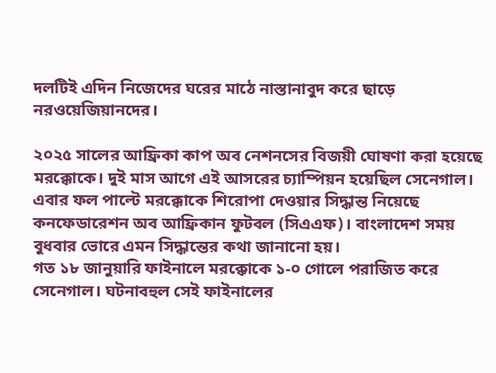দলটিই এদিন নিজেদের ঘরের মাঠে নাস্তানাবুদ করে ছাড়ে নরওয়েজিয়ানদের।

২০২৫ সালের আফ্রিকা কাপ অব নেশনসের বিজয়ী ঘোষণা করা হয়েছে মরক্কোকে। দুই মাস আগে এই আসরের চ্যাম্পিয়ন হয়েছিল সেনেগাল। এবার ফল পাল্টে মরক্কোকে শিরোপা দেওয়ার সিদ্ধান্ত নিয়েছে কনফেডারেশন অব আফ্রিকান ফুটবল (সিএএফ)। বাংলাদেশ সময় বুধবার ভোরে এমন সিদ্ধান্তের কথা জানানো হয়।
গত ১৮ জানুয়ারি ফাইনালে মরক্কোকে ১-০ গোলে পরাজিত করে সেনেগাল। ঘটনাবহুল সেই ফাইনালের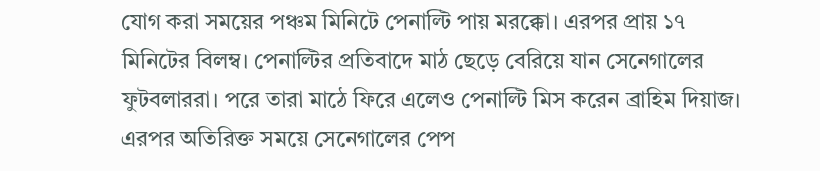যোগ করা সময়ের পঞ্চম মিনিটে পেনাল্টি পায় মরক্কো। এরপর প্রায় ১৭ মিনিটের বিলম্ব। পেনাল্টির প্রতিবাদে মাঠ ছেড়ে বেরিয়ে যান সেনেগালের ফুটবলাররা। পরে তারা মাঠে ফিরে এলেও পেনাল্টি মিস করেন ব্রাহিম দিয়াজ।
এরপর অতিরিক্ত সময়ে সেনেগালের পেপ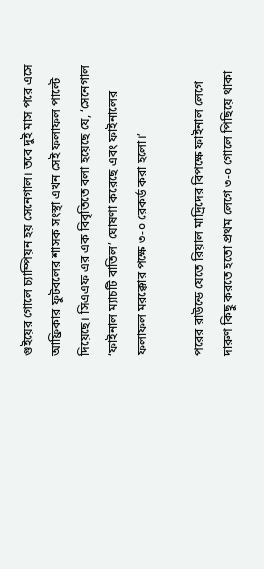গুইয়ের গোলে চ্যাম্পিয়ন হয় সেনেগাল। তবে দুই মাস পরে এসে আফ্রিকার ফুটবলের শাসক সংস্থা এখন সেই ফলাফল পাল্টে দিয়েছে। সিএএফ এর এক বিবৃতিতে বলা হয়েছে যে, ‘সেনেগাল ‘ফাইনাল ম্যাচটি বাতিল’ ঘোষণা করেছে এবং ফাইনালের ফলাফল মরক্কোর পক্ষে ৩-০ রেকর্ড করা হলো।’

পরের রাউন্ডে যেতে রিয়াল মাদ্রিদের বিপক্ষে ফাইনাল লেগে দারুণ কিছু করতে হতো প্রথম লেগে ৩-০ গোলে পিছিয়ে থাকা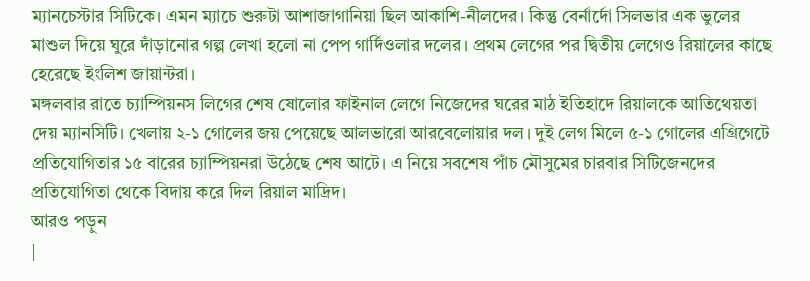ম্যানচেস্টার সিটিকে। এমন ম্যাচে শুরুটা আশাজাগানিয়া ছিল আকাশি-নীলদের। কিন্তু বের্নার্দো সিলভার এক ভুলের মাশুল দিয়ে ঘুরে দাঁড়ানোর গল্প লেখা হলো না পেপ গার্দিওলার দলের। প্রথম লেগের পর দ্বিতীয় লেগেও রিয়ালের কাছে হেরেছে ইংলিশ জায়ান্টরা।
মঙ্গলবার রাতে চ্যাম্পিয়নস লিগের শেষ ষোলোর ফাইনাল লেগে নিজেদের ঘরের মাঠ ইতিহাদে রিয়ালকে আতিথেয়তা দেয় ম্যানসিটি। খেলায় ২-১ গোলের জয় পেয়েছে আলভারো আরবেলোয়ার দল। দুই লেগ মিলে ৫-১ গোলের এগ্রিগেটে প্রতিযোগিতার ১৫ বারের চ্যাম্পিয়নরা উঠেছে শেষ আটে। এ নিয়ে সবশেষ পাঁচ মৌসুমের চারবার সিটিজেনদের প্রতিযোগিতা থেকে বিদায় করে দিল রিয়াল মাদ্রিদ।
আরও পড়ুন
|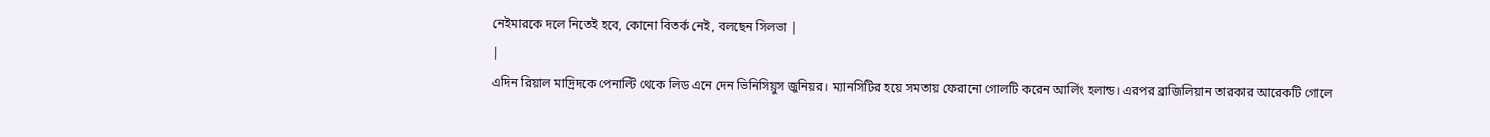নেইমারকে দলে নিতেই হবে, কোনো বিতর্ক নেই, বলছেন সিলভা |
|
এদিন রিয়াল মাদ্রিদকে পেনাল্টি থেকে লিড এনে দেন ভিনিসিয়ুস জুনিয়র। ম্যানসিটির হয়ে সমতায় ফেরানো গোলটি করেন আর্লিং হলান্ড। এরপর ব্রাজিলিয়ান তারকার আরেকটি গোলে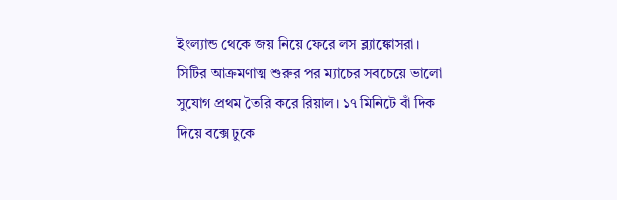ইংল্যান্ড থেকে জয় নিয়ে ফেরে লস ব্ল্যাঙ্কোসরা।
সিটির আক্রমণাত্ম শুরুর পর ম্যাচের সবচেয়ে ভালো সুযোগ প্রথম তৈরি করে রিয়াল। ১৭ মিনিটে বাঁ দিক দিয়ে বক্সে ঢুকে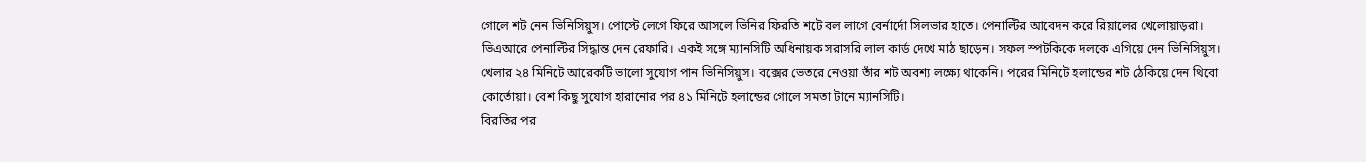গোলে শট নেন ভিনিসিয়ুস। পোস্টে লেগে ফিরে আসলে ভিনির ফিরতি শটে বল লাগে বের্নার্দো সিলভার হাতে। পেনাল্টির আবেদন করে রিয়ালের খেলোয়াড়রা। ভিএআরে পেনাল্টির সিদ্ধান্ত দেন রেফারি। একই সঙ্গে ম্যানসিটি অধিনায়ক সরাসরি লাল কার্ড দেখে মাঠ ছাড়েন। সফল স্পটকিকে দলকে এগিয়ে দেন ভিনিসিয়ুস।
খেলার ২৪ মিনিটে আরেকটি ভালো সুযোগ পান ভিনিসিয়ুস। বক্সের ভেতরে নেওয়া তাঁর শট অবশ্য লক্ষ্যে থাকেনি। পরের মিনিটে হলান্ডের শট ঠেকিয়ে দেন থিবো কোর্তোয়া। বেশ কিছু সুযোগ হারানোর পর ৪১ মিনিটে হলান্ডের গোলে সমতা টানে ম্যানসিটি।
বিরতির পর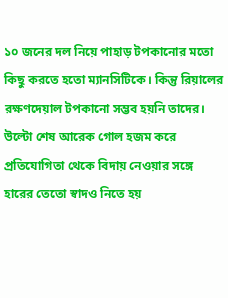১০ জনের দল নিয়ে পাহাড় টপকানোর মতো কিছু করতে হতো ম্যানসিটিকে। কিন্তু রিয়ালের রক্ষণদেয়াল টপকানো সম্ভব হয়নি তাদের। উল্টো শেষ আরেক গোল হজম করে প্রতিযোগিতা থেকে বিদায় নেওয়ার সঙ্গে হারের তেতো স্বাদও নিতে হয়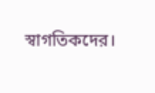স্বাগতিকদের।